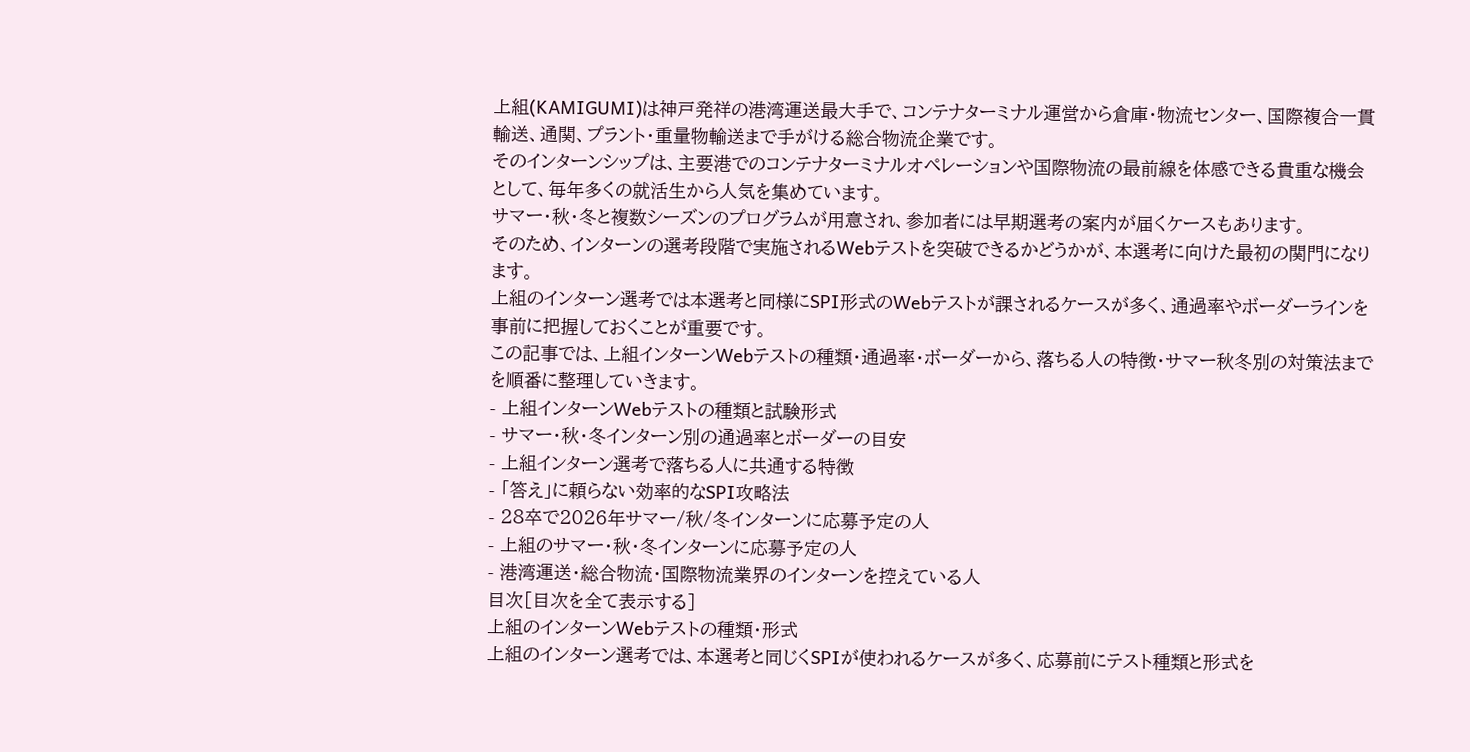上組(KAMIGUMI)は神戸発祥の港湾運送最大手で、コンテナターミナル運営から倉庫・物流センター、国際複合一貫輸送、通関、プラント・重量物輸送まで手がける総合物流企業です。
そのインターンシップは、主要港でのコンテナターミナルオペレーションや国際物流の最前線を体感できる貴重な機会として、毎年多くの就活生から人気を集めています。
サマー・秋・冬と複数シーズンのプログラムが用意され、参加者には早期選考の案内が届くケースもあります。
そのため、インターンの選考段階で実施されるWebテストを突破できるかどうかが、本選考に向けた最初の関門になります。
上組のインターン選考では本選考と同様にSPI形式のWebテストが課されるケースが多く、通過率やボーダーラインを事前に把握しておくことが重要です。
この記事では、上組インターンWebテストの種類・通過率・ボーダーから、落ちる人の特徴・サマー秋冬別の対策法までを順番に整理していきます。
- 上組インターンWebテストの種類と試験形式
- サマー・秋・冬インターン別の通過率とボーダーの目安
- 上組インターン選考で落ちる人に共通する特徴
- 「答え」に頼らない効率的なSPI攻略法
- 28卒で2026年サマー/秋/冬インターンに応募予定の人
- 上組のサマー・秋・冬インターンに応募予定の人
- 港湾運送・総合物流・国際物流業界のインターンを控えている人
目次[目次を全て表示する]
上組のインターンWebテストの種類・形式
上組のインターン選考では、本選考と同じくSPIが使われるケースが多く、応募前にテスト種類と形式を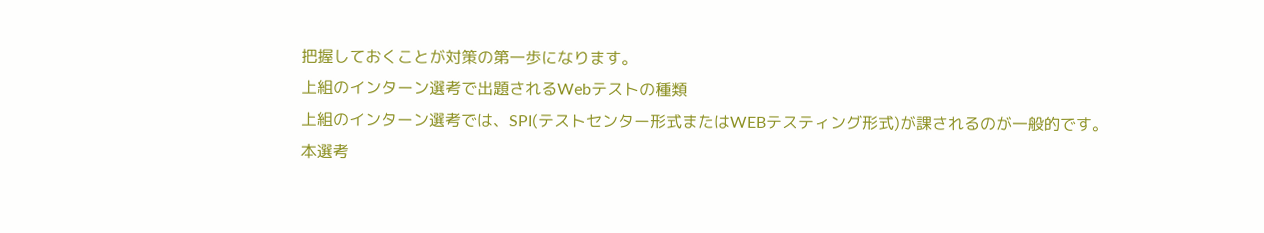把握しておくことが対策の第一歩になります。
上組のインターン選考で出題されるWebテストの種類
上組のインターン選考では、SPI(テストセンター形式またはWEBテスティング形式)が課されるのが一般的です。
本選考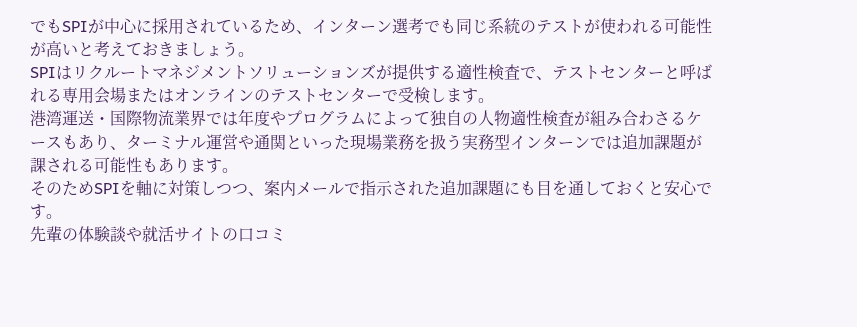でもSPIが中心に採用されているため、インターン選考でも同じ系統のテストが使われる可能性が高いと考えておきましょう。
SPIはリクルートマネジメントソリューションズが提供する適性検査で、テストセンターと呼ばれる専用会場またはオンラインのテストセンターで受検します。
港湾運送・国際物流業界では年度やプログラムによって独自の人物適性検査が組み合わさるケースもあり、ターミナル運営や通関といった現場業務を扱う実務型インターンでは追加課題が課される可能性もあります。
そのためSPIを軸に対策しつつ、案内メールで指示された追加課題にも目を通しておくと安心です。
先輩の体験談や就活サイトの口コミ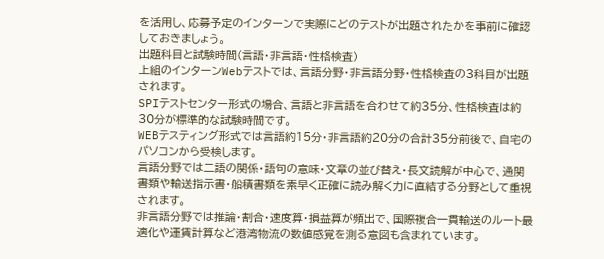を活用し、応募予定のインターンで実際にどのテストが出題されたかを事前に確認しておきましょう。
出題科目と試験時間(言語・非言語・性格検査)
上組のインターンWebテストでは、言語分野・非言語分野・性格検査の3科目が出題されます。
SPIテストセンター形式の場合、言語と非言語を合わせて約35分、性格検査は約30分が標準的な試験時間です。
WEBテスティング形式では言語約15分・非言語約20分の合計35分前後で、自宅のパソコンから受検します。
言語分野では二語の関係・語句の意味・文章の並び替え・長文読解が中心で、通関書類や輸送指示書・船積書類を素早く正確に読み解く力に直結する分野として重視されます。
非言語分野では推論・割合・速度算・損益算が頻出で、国際複合一貫輸送のルート最適化や運賃計算など港湾物流の数値感覚を測る意図も含まれています。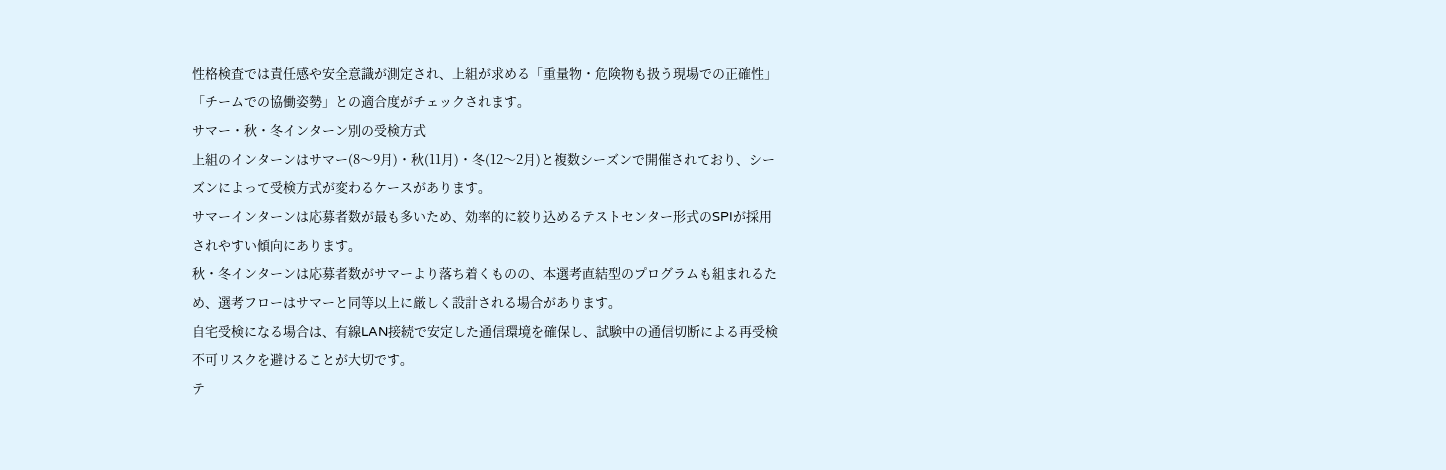性格検査では責任感や安全意識が測定され、上組が求める「重量物・危険物も扱う現場での正確性」「チームでの協働姿勢」との適合度がチェックされます。
サマー・秋・冬インターン別の受検方式
上組のインターンはサマー(8〜9月)・秋(11月)・冬(12〜2月)と複数シーズンで開催されており、シーズンによって受検方式が変わるケースがあります。
サマーインターンは応募者数が最も多いため、効率的に絞り込めるテストセンター形式のSPIが採用されやすい傾向にあります。
秋・冬インターンは応募者数がサマーより落ち着くものの、本選考直結型のプログラムも組まれるため、選考フローはサマーと同等以上に厳しく設計される場合があります。
自宅受検になる場合は、有線LAN接続で安定した通信環境を確保し、試験中の通信切断による再受検不可リスクを避けることが大切です。
テ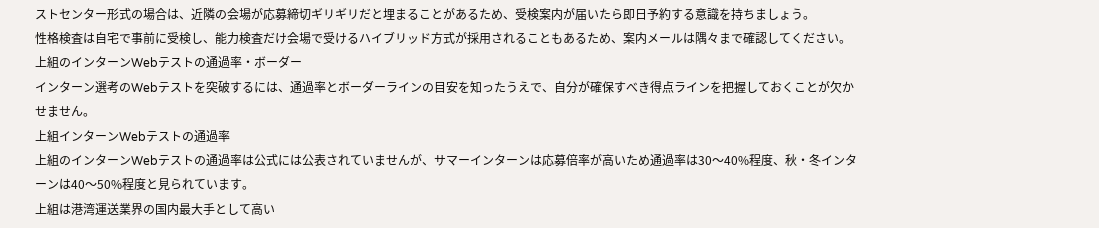ストセンター形式の場合は、近隣の会場が応募締切ギリギリだと埋まることがあるため、受検案内が届いたら即日予約する意識を持ちましょう。
性格検査は自宅で事前に受検し、能力検査だけ会場で受けるハイブリッド方式が採用されることもあるため、案内メールは隅々まで確認してください。
上組のインターンWebテストの通過率・ボーダー
インターン選考のWebテストを突破するには、通過率とボーダーラインの目安を知ったうえで、自分が確保すべき得点ラインを把握しておくことが欠かせません。
上組インターンWebテストの通過率
上組のインターンWebテストの通過率は公式には公表されていませんが、サマーインターンは応募倍率が高いため通過率は30〜40%程度、秋・冬インターンは40〜50%程度と見られています。
上組は港湾運送業界の国内最大手として高い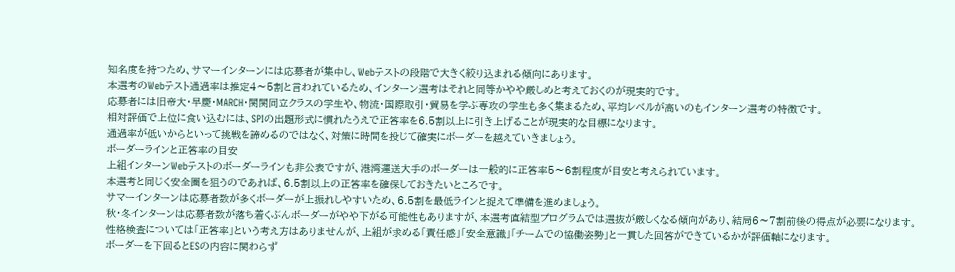知名度を持つため、サマーインターンには応募者が集中し、Webテストの段階で大きく絞り込まれる傾向にあります。
本選考のWebテスト通過率は推定4〜5割と言われているため、インターン選考はそれと同等かやや厳しめと考えておくのが現実的です。
応募者には旧帝大・早慶・MARCH・関関同立クラスの学生や、物流・国際取引・貿易を学ぶ専攻の学生も多く集まるため、平均レベルが高いのもインターン選考の特徴です。
相対評価で上位に食い込むには、SPIの出題形式に慣れたうえで正答率を6.5割以上に引き上げることが現実的な目標になります。
通過率が低いからといって挑戦を諦めるのではなく、対策に時間を投じて確実にボーダーを越えていきましょう。
ボーダーラインと正答率の目安
上組インターンWebテストのボーダーラインも非公表ですが、港湾運送大手のボーダーは一般的に正答率5〜6割程度が目安と考えられています。
本選考と同じく安全圏を狙うのであれば、6.5割以上の正答率を確保しておきたいところです。
サマーインターンは応募者数が多くボーダーが上振れしやすいため、6.5割を最低ラインと捉えて準備を進めましょう。
秋・冬インターンは応募者数が落ち着くぶんボーダーがやや下がる可能性もありますが、本選考直結型プログラムでは選抜が厳しくなる傾向があり、結局6〜7割前後の得点が必要になります。
性格検査については「正答率」という考え方はありませんが、上組が求める「責任感」「安全意識」「チームでの協働姿勢」と一貫した回答ができているかが評価軸になります。
ボーダーを下回るとESの内容に関わらず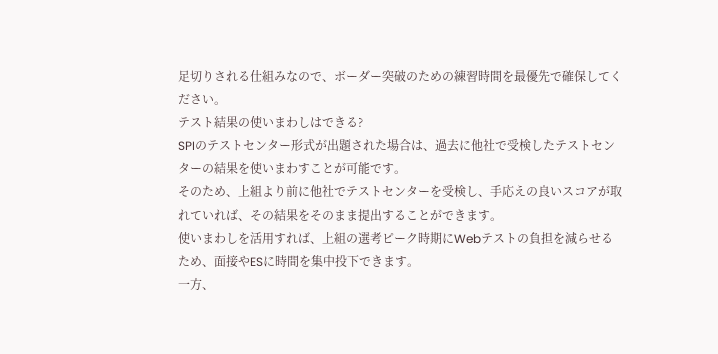足切りされる仕組みなので、ボーダー突破のための練習時間を最優先で確保してください。
テスト結果の使いまわしはできる?
SPIのテストセンター形式が出題された場合は、過去に他社で受検したテストセンターの結果を使いまわすことが可能です。
そのため、上組より前に他社でテストセンターを受検し、手応えの良いスコアが取れていれば、その結果をそのまま提出することができます。
使いまわしを活用すれば、上組の選考ピーク時期にWebテストの負担を減らせるため、面接やESに時間を集中投下できます。
一方、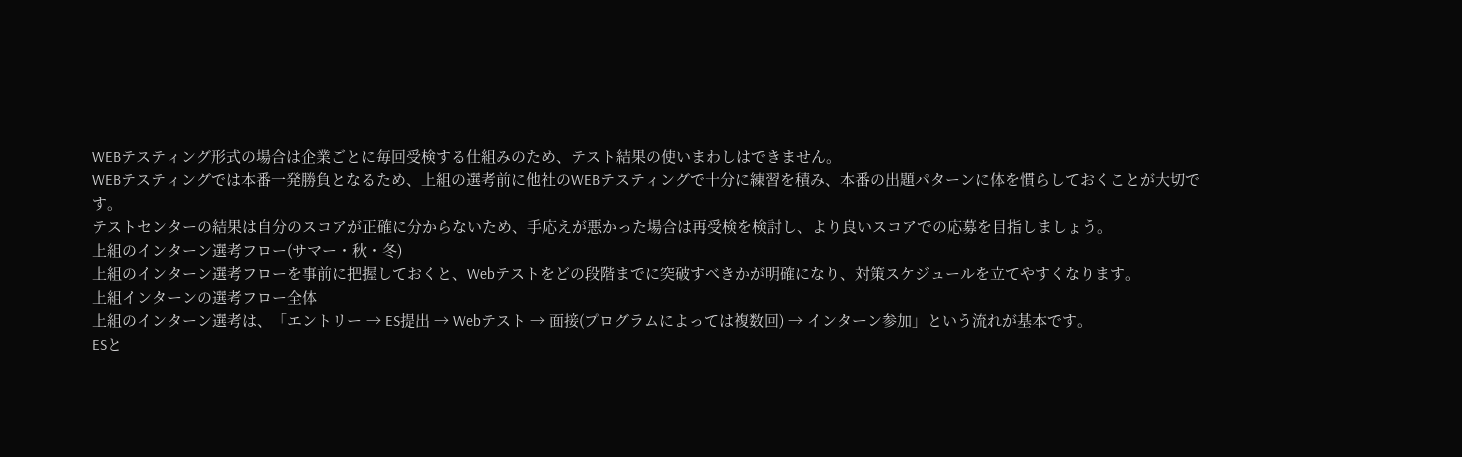WEBテスティング形式の場合は企業ごとに毎回受検する仕組みのため、テスト結果の使いまわしはできません。
WEBテスティングでは本番一発勝負となるため、上組の選考前に他社のWEBテスティングで十分に練習を積み、本番の出題パターンに体を慣らしておくことが大切です。
テストセンターの結果は自分のスコアが正確に分からないため、手応えが悪かった場合は再受検を検討し、より良いスコアでの応募を目指しましょう。
上組のインターン選考フロー(サマー・秋・冬)
上組のインターン選考フローを事前に把握しておくと、Webテストをどの段階までに突破すべきかが明確になり、対策スケジュールを立てやすくなります。
上組インターンの選考フロー全体
上組のインターン選考は、「エントリー → ES提出 → Webテスト → 面接(プログラムによっては複数回) → インターン参加」という流れが基本です。
ESと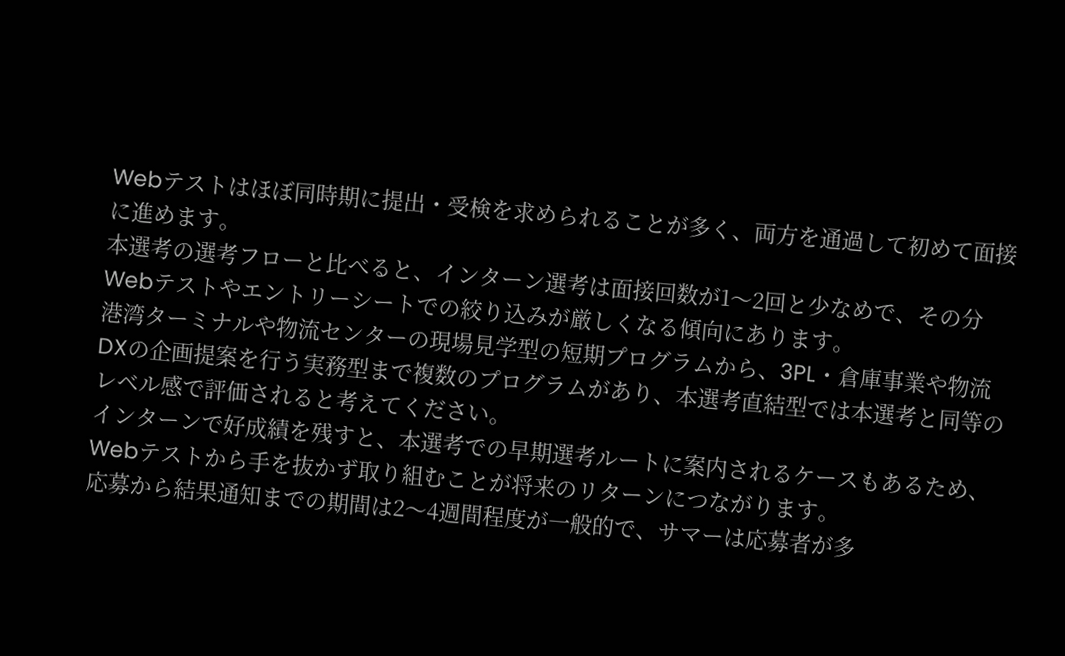Webテストはほぼ同時期に提出・受検を求められることが多く、両方を通過して初めて面接に進めます。
本選考の選考フローと比べると、インターン選考は面接回数が1〜2回と少なめで、その分Webテストやエントリーシートでの絞り込みが厳しくなる傾向にあります。
港湾ターミナルや物流センターの現場見学型の短期プログラムから、3PL・倉庫事業や物流DXの企画提案を行う実務型まで複数のプログラムがあり、本選考直結型では本選考と同等のレベル感で評価されると考えてください。
インターンで好成績を残すと、本選考での早期選考ルートに案内されるケースもあるため、Webテストから手を抜かず取り組むことが将来のリターンにつながります。
応募から結果通知までの期間は2〜4週間程度が一般的で、サマーは応募者が多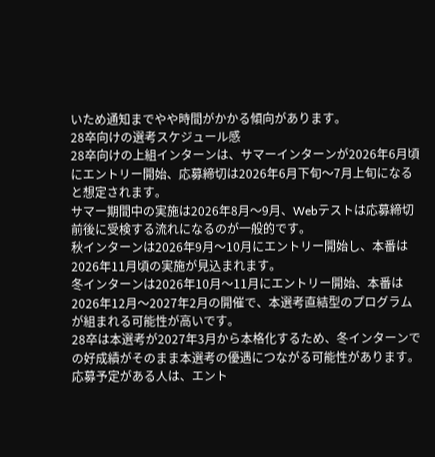いため通知までやや時間がかかる傾向があります。
28卒向けの選考スケジュール感
28卒向けの上組インターンは、サマーインターンが2026年6月頃にエントリー開始、応募締切は2026年6月下旬〜7月上旬になると想定されます。
サマー期間中の実施は2026年8月〜9月、Webテストは応募締切前後に受検する流れになるのが一般的です。
秋インターンは2026年9月〜10月にエントリー開始し、本番は2026年11月頃の実施が見込まれます。
冬インターンは2026年10月〜11月にエントリー開始、本番は2026年12月〜2027年2月の開催で、本選考直結型のプログラムが組まれる可能性が高いです。
28卒は本選考が2027年3月から本格化するため、冬インターンでの好成績がそのまま本選考の優遇につながる可能性があります。
応募予定がある人は、エント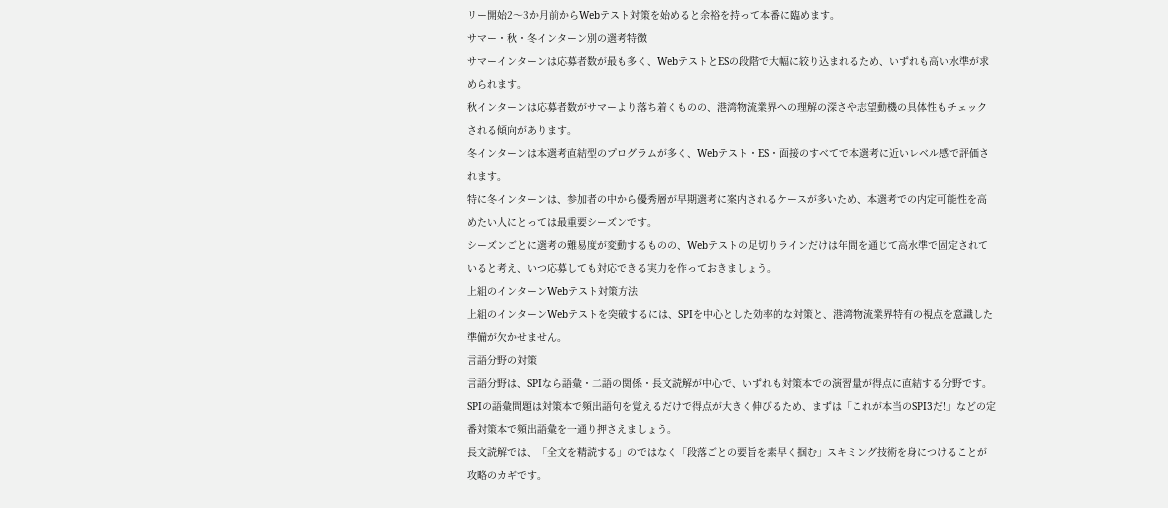リー開始2〜3か月前からWebテスト対策を始めると余裕を持って本番に臨めます。
サマー・秋・冬インターン別の選考特徴
サマーインターンは応募者数が最も多く、WebテストとESの段階で大幅に絞り込まれるため、いずれも高い水準が求められます。
秋インターンは応募者数がサマーより落ち着くものの、港湾物流業界への理解の深さや志望動機の具体性もチェックされる傾向があります。
冬インターンは本選考直結型のプログラムが多く、Webテスト・ES・面接のすべてで本選考に近いレベル感で評価されます。
特に冬インターンは、参加者の中から優秀層が早期選考に案内されるケースが多いため、本選考での内定可能性を高めたい人にとっては最重要シーズンです。
シーズンごとに選考の難易度が変動するものの、Webテストの足切りラインだけは年間を通じて高水準で固定されていると考え、いつ応募しても対応できる実力を作っておきましょう。
上組のインターンWebテスト対策方法
上組のインターンWebテストを突破するには、SPIを中心とした効率的な対策と、港湾物流業界特有の視点を意識した準備が欠かせません。
言語分野の対策
言語分野は、SPIなら語彙・二語の関係・長文読解が中心で、いずれも対策本での演習量が得点に直結する分野です。
SPIの語彙問題は対策本で頻出語句を覚えるだけで得点が大きく伸びるため、まずは「これが本当のSPI3だ!」などの定番対策本で頻出語彙を一通り押さえましょう。
長文読解では、「全文を精読する」のではなく「段落ごとの要旨を素早く掴む」スキミング技術を身につけることが攻略のカギです。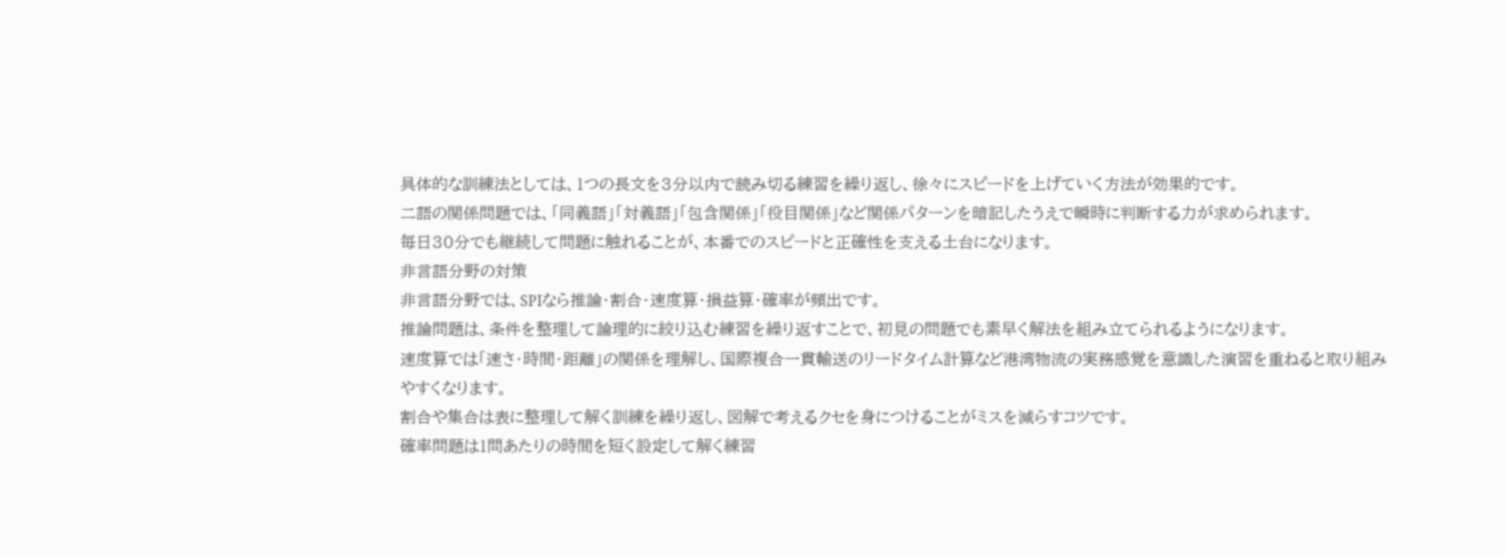具体的な訓練法としては、1つの長文を3分以内で読み切る練習を繰り返し、徐々にスピードを上げていく方法が効果的です。
二語の関係問題では、「同義語」「対義語」「包含関係」「役目関係」など関係パターンを暗記したうえで瞬時に判断する力が求められます。
毎日30分でも継続して問題に触れることが、本番でのスピードと正確性を支える土台になります。
非言語分野の対策
非言語分野では、SPIなら推論・割合・速度算・損益算・確率が頻出です。
推論問題は、条件を整理して論理的に絞り込む練習を繰り返すことで、初見の問題でも素早く解法を組み立てられるようになります。
速度算では「速さ・時間・距離」の関係を理解し、国際複合一貫輸送のリードタイム計算など港湾物流の実務感覚を意識した演習を重ねると取り組みやすくなります。
割合や集合は表に整理して解く訓練を繰り返し、図解で考えるクセを身につけることがミスを減らすコツです。
確率問題は1問あたりの時間を短く設定して解く練習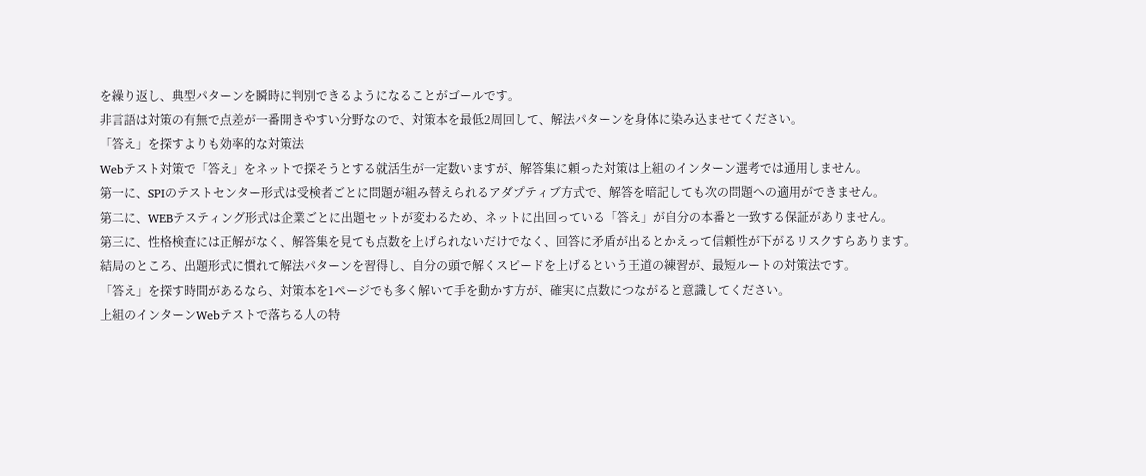を繰り返し、典型パターンを瞬時に判別できるようになることがゴールです。
非言語は対策の有無で点差が一番開きやすい分野なので、対策本を最低2周回して、解法パターンを身体に染み込ませてください。
「答え」を探すよりも効率的な対策法
Webテスト対策で「答え」をネットで探そうとする就活生が一定数いますが、解答集に頼った対策は上組のインターン選考では通用しません。
第一に、SPIのテストセンター形式は受検者ごとに問題が組み替えられるアダプティブ方式で、解答を暗記しても次の問題への適用ができません。
第二に、WEBテスティング形式は企業ごとに出題セットが変わるため、ネットに出回っている「答え」が自分の本番と一致する保証がありません。
第三に、性格検査には正解がなく、解答集を見ても点数を上げられないだけでなく、回答に矛盾が出るとかえって信頼性が下がるリスクすらあります。
結局のところ、出題形式に慣れて解法パターンを習得し、自分の頭で解くスピードを上げるという王道の練習が、最短ルートの対策法です。
「答え」を探す時間があるなら、対策本を1ページでも多く解いて手を動かす方が、確実に点数につながると意識してください。
上組のインターンWebテストで落ちる人の特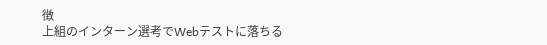徴
上組のインターン選考でWebテストに落ちる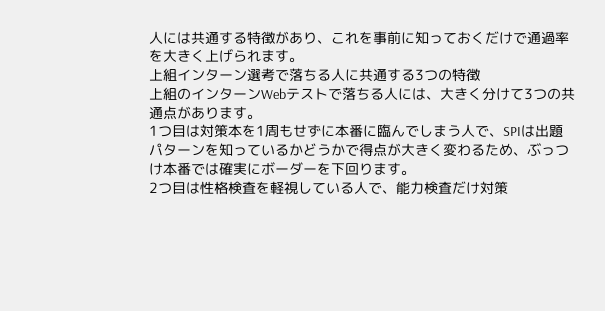人には共通する特徴があり、これを事前に知っておくだけで通過率を大きく上げられます。
上組インターン選考で落ちる人に共通する3つの特徴
上組のインターンWebテストで落ちる人には、大きく分けて3つの共通点があります。
1つ目は対策本を1周もせずに本番に臨んでしまう人で、SPIは出題パターンを知っているかどうかで得点が大きく変わるため、ぶっつけ本番では確実にボーダーを下回ります。
2つ目は性格検査を軽視している人で、能力検査だけ対策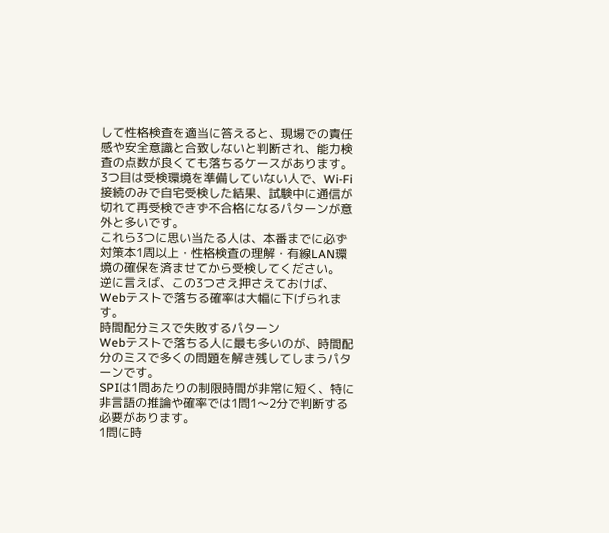して性格検査を適当に答えると、現場での責任感や安全意識と合致しないと判断され、能力検査の点数が良くても落ちるケースがあります。
3つ目は受検環境を準備していない人で、Wi-Fi接続のみで自宅受検した結果、試験中に通信が切れて再受検できず不合格になるパターンが意外と多いです。
これら3つに思い当たる人は、本番までに必ず対策本1周以上・性格検査の理解・有線LAN環境の確保を済ませてから受検してください。
逆に言えば、この3つさえ押さえておけば、Webテストで落ちる確率は大幅に下げられます。
時間配分ミスで失敗するパターン
Webテストで落ちる人に最も多いのが、時間配分のミスで多くの問題を解き残してしまうパターンです。
SPIは1問あたりの制限時間が非常に短く、特に非言語の推論や確率では1問1〜2分で判断する必要があります。
1問に時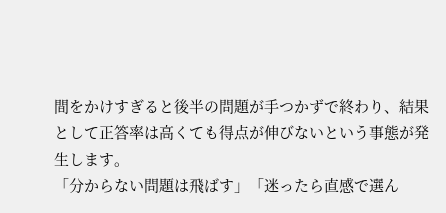間をかけすぎると後半の問題が手つかずで終わり、結果として正答率は高くても得点が伸びないという事態が発生します。
「分からない問題は飛ばす」「迷ったら直感で選ん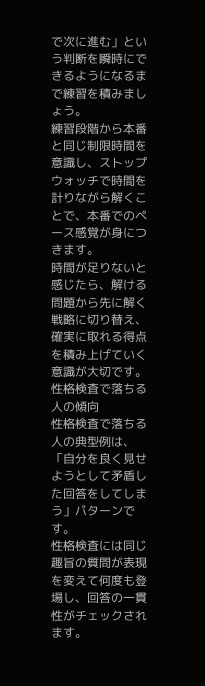で次に進む」という判断を瞬時にできるようになるまで練習を積みましょう。
練習段階から本番と同じ制限時間を意識し、ストップウォッチで時間を計りながら解くことで、本番でのペース感覚が身につきます。
時間が足りないと感じたら、解ける問題から先に解く戦略に切り替え、確実に取れる得点を積み上げていく意識が大切です。
性格検査で落ちる人の傾向
性格検査で落ちる人の典型例は、「自分を良く見せようとして矛盾した回答をしてしまう」パターンです。
性格検査には同じ趣旨の質問が表現を変えて何度も登場し、回答の一貫性がチェックされます。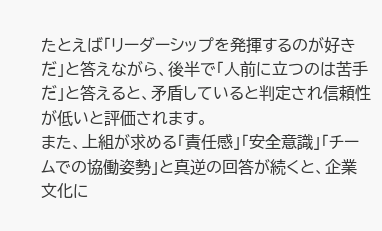たとえば「リーダーシップを発揮するのが好きだ」と答えながら、後半で「人前に立つのは苦手だ」と答えると、矛盾していると判定され信頼性が低いと評価されます。
また、上組が求める「責任感」「安全意識」「チームでの協働姿勢」と真逆の回答が続くと、企業文化に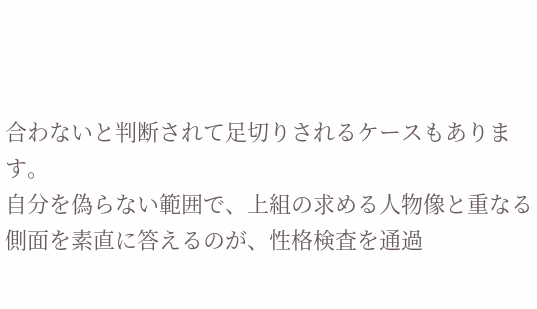合わないと判断されて足切りされるケースもあります。
自分を偽らない範囲で、上組の求める人物像と重なる側面を素直に答えるのが、性格検査を通過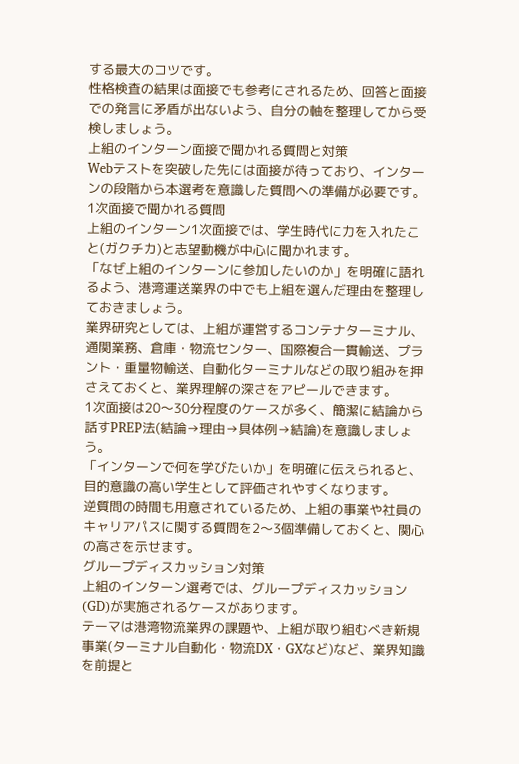する最大のコツです。
性格検査の結果は面接でも参考にされるため、回答と面接での発言に矛盾が出ないよう、自分の軸を整理してから受検しましょう。
上組のインターン面接で聞かれる質問と対策
Webテストを突破した先には面接が待っており、インターンの段階から本選考を意識した質問への準備が必要です。
1次面接で聞かれる質問
上組のインターン1次面接では、学生時代に力を入れたこと(ガクチカ)と志望動機が中心に聞かれます。
「なぜ上組のインターンに参加したいのか」を明確に語れるよう、港湾運送業界の中でも上組を選んだ理由を整理しておきましょう。
業界研究としては、上組が運営するコンテナターミナル、通関業務、倉庫・物流センター、国際複合一貫輸送、プラント・重量物輸送、自動化ターミナルなどの取り組みを押さえておくと、業界理解の深さをアピールできます。
1次面接は20〜30分程度のケースが多く、簡潔に結論から話すPREP法(結論→理由→具体例→結論)を意識しましょう。
「インターンで何を学びたいか」を明確に伝えられると、目的意識の高い学生として評価されやすくなります。
逆質問の時間も用意されているため、上組の事業や社員のキャリアパスに関する質問を2〜3個準備しておくと、関心の高さを示せます。
グループディスカッション対策
上組のインターン選考では、グループディスカッション(GD)が実施されるケースがあります。
テーマは港湾物流業界の課題や、上組が取り組むべき新規事業(ターミナル自動化・物流DX・GXなど)など、業界知識を前提と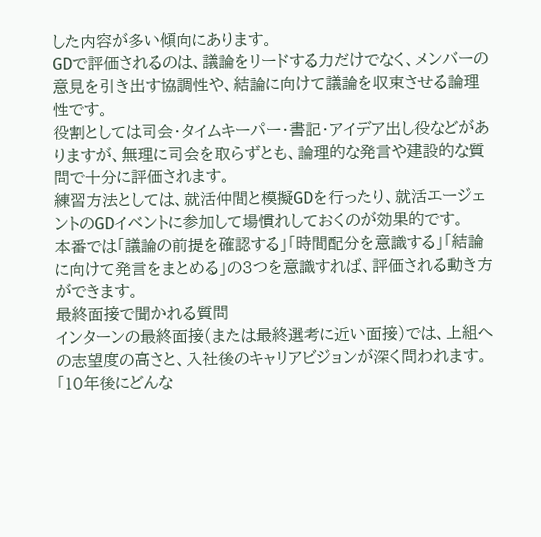した内容が多い傾向にあります。
GDで評価されるのは、議論をリードする力だけでなく、メンバーの意見を引き出す協調性や、結論に向けて議論を収束させる論理性です。
役割としては司会・タイムキーパー・書記・アイデア出し役などがありますが、無理に司会を取らずとも、論理的な発言や建設的な質問で十分に評価されます。
練習方法としては、就活仲間と模擬GDを行ったり、就活エージェントのGDイベントに参加して場慣れしておくのが効果的です。
本番では「議論の前提を確認する」「時間配分を意識する」「結論に向けて発言をまとめる」の3つを意識すれば、評価される動き方ができます。
最終面接で聞かれる質問
インターンの最終面接(または最終選考に近い面接)では、上組への志望度の高さと、入社後のキャリアビジョンが深く問われます。
「10年後にどんな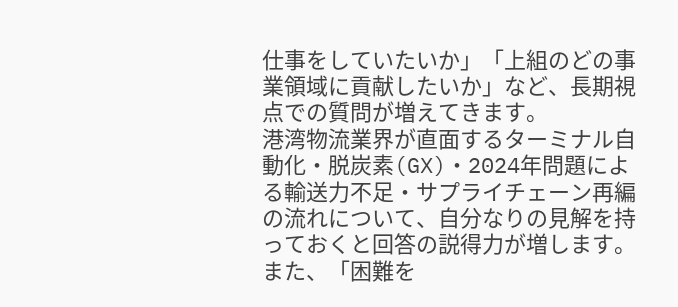仕事をしていたいか」「上組のどの事業領域に貢献したいか」など、長期視点での質問が増えてきます。
港湾物流業界が直面するターミナル自動化・脱炭素(GX)・2024年問題による輸送力不足・サプライチェーン再編の流れについて、自分なりの見解を持っておくと回答の説得力が増します。
また、「困難を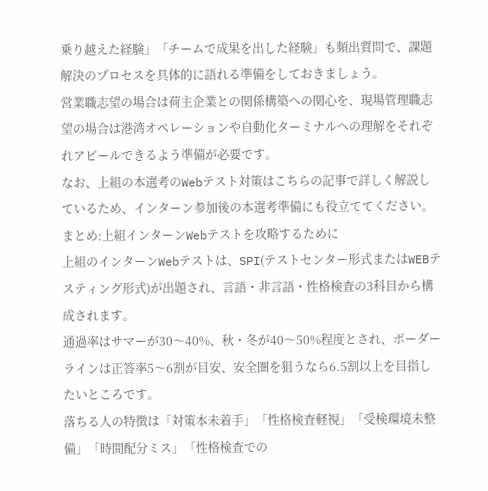乗り越えた経験」「チームで成果を出した経験」も頻出質問で、課題解決のプロセスを具体的に語れる準備をしておきましょう。
営業職志望の場合は荷主企業との関係構築への関心を、現場管理職志望の場合は港湾オペレーションや自動化ターミナルへの理解をそれぞれアピールできるよう準備が必要です。
なお、上組の本選考のWebテスト対策はこちらの記事で詳しく解説しているため、インターン参加後の本選考準備にも役立ててください。
まとめ:上組インターンWebテストを攻略するために
上組のインターンWebテストは、SPI(テストセンター形式またはWEBテスティング形式)が出題され、言語・非言語・性格検査の3科目から構成されます。
通過率はサマーが30〜40%、秋・冬が40〜50%程度とされ、ボーダーラインは正答率5〜6割が目安、安全圏を狙うなら6.5割以上を目指したいところです。
落ちる人の特徴は「対策本未着手」「性格検査軽視」「受検環境未整備」「時間配分ミス」「性格検査での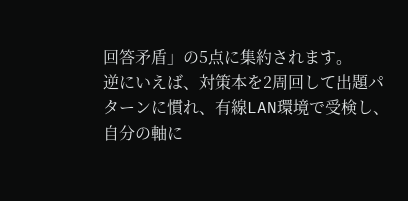回答矛盾」の5点に集約されます。
逆にいえば、対策本を2周回して出題パターンに慣れ、有線LAN環境で受検し、自分の軸に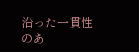沿った一貫性のあ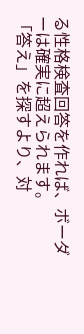る性格検査回答を作れば、ボーダーは確実に超えられます。
「答え」を探すより、対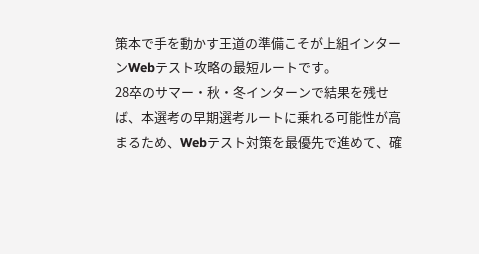策本で手を動かす王道の準備こそが上組インターンWebテスト攻略の最短ルートです。
28卒のサマー・秋・冬インターンで結果を残せば、本選考の早期選考ルートに乗れる可能性が高まるため、Webテスト対策を最優先で進めて、確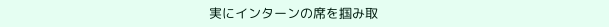実にインターンの席を掴み取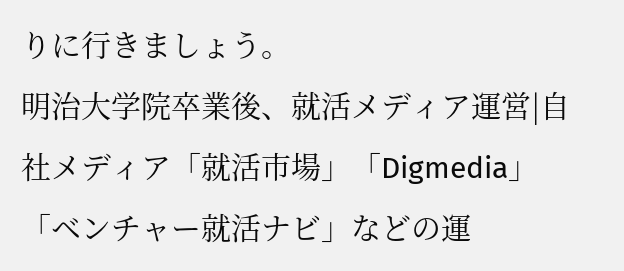りに行きましょう。
明治大学院卒業後、就活メディア運営|自社メディア「就活市場」「Digmedia」「ベンチャー就活ナビ」などの運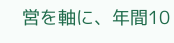営を軸に、年間10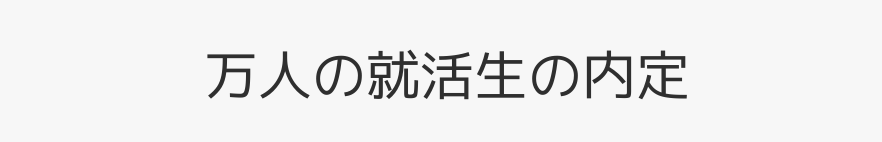万人の就活生の内定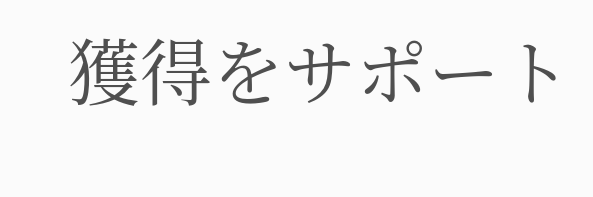獲得をサポート